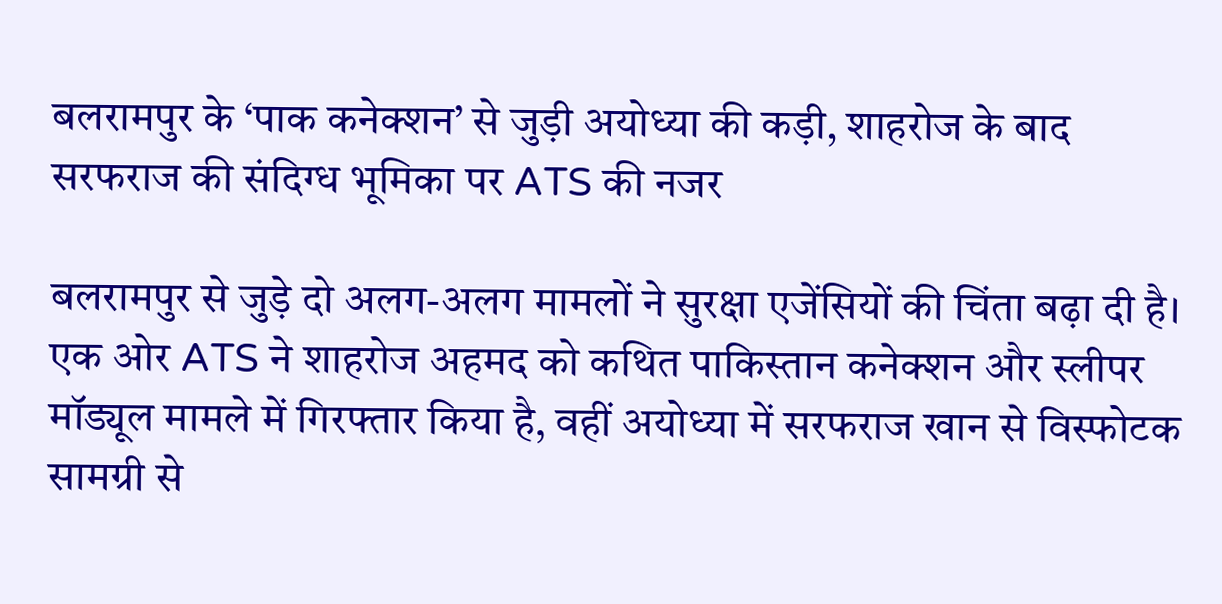बलरामपुर के ‘पाक कनेक्शन’ से जुड़ी अयोध्या की कड़ी, शाहरोज के बाद सरफराज की संदिग्ध भूमिका पर ATS की नजर

बलरामपुर से जुड़े दो अलग-अलग मामलों ने सुरक्षा एजेंसियों की चिंता बढ़ा दी है। एक ओर ATS ने शाहरोज अहमद को कथित पाकिस्तान कनेक्शन और स्लीपर मॉड्यूल मामले में गिरफ्तार किया है, वहीं अयोध्या में सरफराज खान से विस्फोटक सामग्री से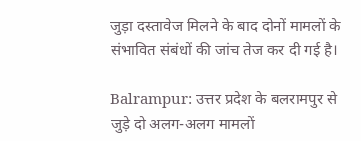जुड़ा दस्तावेज मिलने के बाद दोनों मामलों के संभावित संबंधों की जांच तेज कर दी गई है।

Balrampur: उत्तर प्रदेश के बलरामपुर से जुड़े दो अलग-अलग मामलों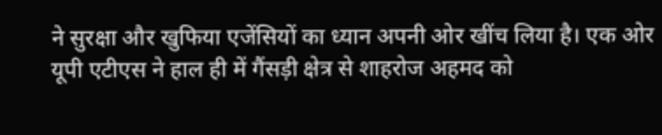ने सुरक्षा और खुफिया एजेंसियों का ध्यान अपनी ओर खींच लिया है। एक ओर यूपी एटीएस ने हाल ही में गैंसड़ी क्षेत्र से शाहरोज अहमद को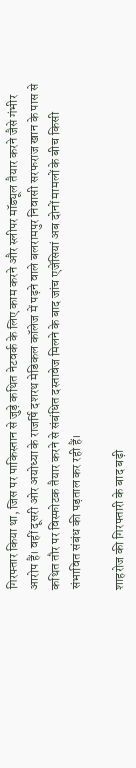गिरफ्तार किया था, जिस पर पाकिस्तान से जुड़े कथित नेटवर्क के लिए काम करने और स्लीपर मॉड्यूल तैयार करने जैसे गंभीर आरोप हैं। वहीं दूसरी ओर अयोध्या के राजर्षि दशरथ मेडिकल कॉलेज में पढ़ने वाले बलरामपुर निवासी सरफराज खान के पास से कथित तौर पर विस्फोटक तैयार करने से संबंधित दस्तावेज मिलने के बाद जांच एजेंसियां अब दोनों मामलों के बीच किसी संभावित संबंध की पड़ताल कर रही हैं।

शाहरोज की गिरफ्तारी के बाद बढ़ी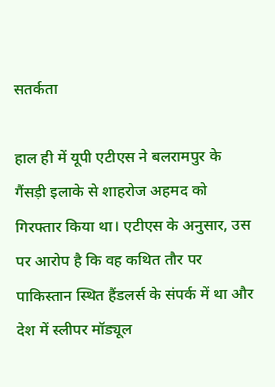सतर्कता

हाल ही में यूपी एटीएस ने बलरामपुर के गैंसड़ी इलाके से शाहरोज अहमद को गिरफ्तार किया था। एटीएस के अनुसार, उस पर आरोप है कि वह कथित तौर पर पाकिस्तान स्थित हैंडलर्स के संपर्क में था और देश में स्लीपर मॉड्यूल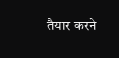तैयार करने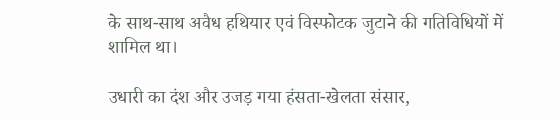के साथ-साथ अवैध हथियार एवं विस्फोटक जुटाने की गतिविधियों में शामिल था।

उधारी का दंश और उजड़ गया हंसता-खेलता संसार,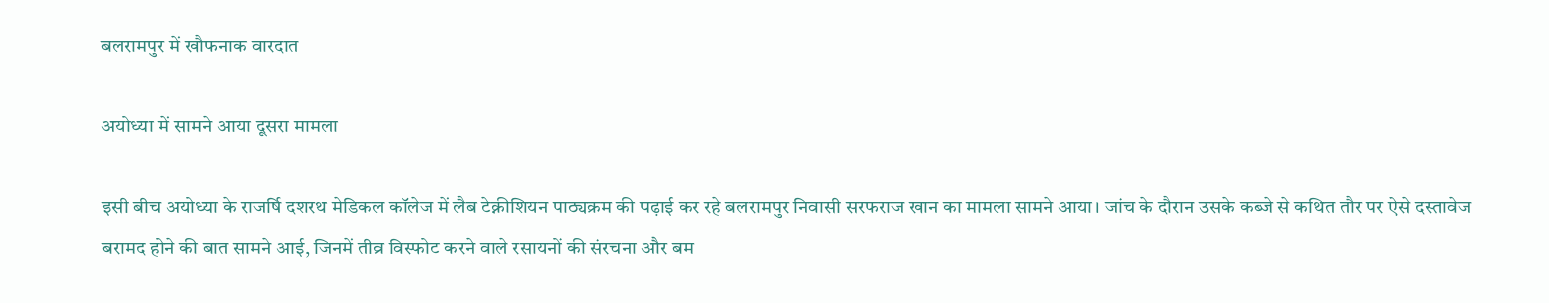बलरामपुर में खौफनाक वारदात

अयोध्या में सामने आया दूसरा मामला

इसी बीच अयोध्या के राजर्षि दशरथ मेडिकल कॉलेज में लैब टेक्नीशियन पाठ्यक्रम की पढ़ाई कर रहे बलरामपुर निवासी सरफराज खान का मामला सामने आया। जांच के दौरान उसके कब्जे से कथित तौर पर ऐसे दस्तावेज बरामद होने की बात सामने आई, जिनमें तीव्र विस्फोट करने वाले रसायनों की संरचना और बम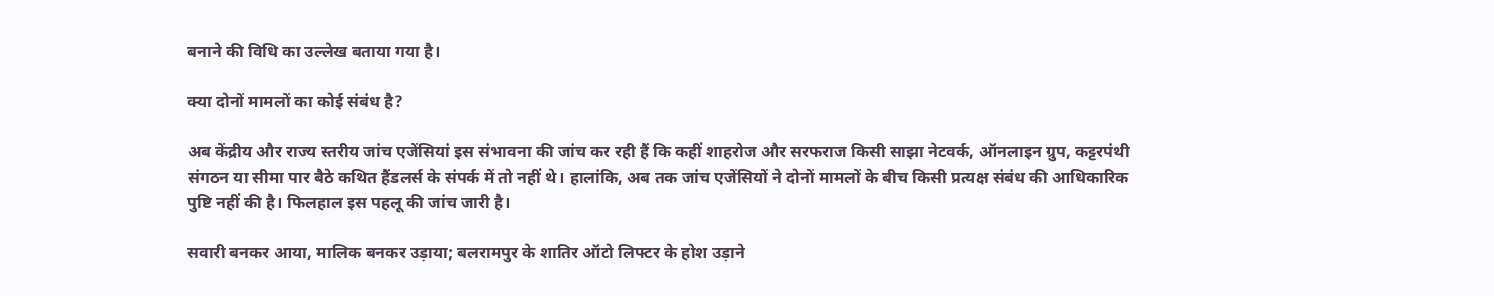बनाने की विधि का उल्लेख बताया गया है।

क्या दोनों मामलों का कोई संबंध है?

अब केंद्रीय और राज्य स्तरीय जांच एजेंसियां इस संभावना की जांच कर रही हैं कि कहीं शाहरोज और सरफराज किसी साझा नेटवर्क, ऑनलाइन ग्रुप, कट्टरपंथी संगठन या सीमा पार बैठे कथित हैंडलर्स के संपर्क में तो नहीं थे। हालांकि, अब तक जांच एजेंसियों ने दोनों मामलों के बीच किसी प्रत्यक्ष संबंध की आधिकारिक पुष्टि नहीं की है। फिलहाल इस पहलू की जांच जारी है।

सवारी बनकर आया, मालिक बनकर उड़ाया; बलरामपुर के शातिर ऑटो लिफ्टर के होश उड़ाने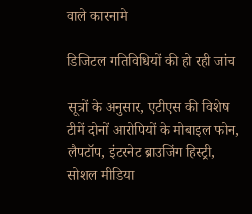वाले कारनामे

डिजिटल गतिविधियों की हो रही जांच

सूत्रों के अनुसार, एटीएस की विशेष टीमें दोनों आरोपियों के मोबाइल फोन, लैपटॉप, इंटरनेट ब्राउजिंग हिस्ट्री, सोशल मीडिया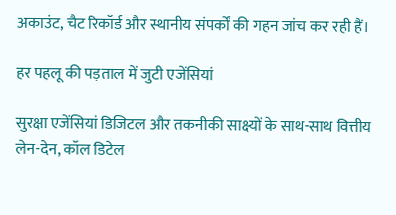अकाउंट, चैट रिकॉर्ड और स्थानीय संपर्कों की गहन जांच कर रही हैं।

हर पहलू की पड़ताल में जुटी एजेंसियां

सुरक्षा एजेंसियां डिजिटल और तकनीकी साक्ष्यों के साथ-साथ वित्तीय लेन-देन, कॉल डिटेल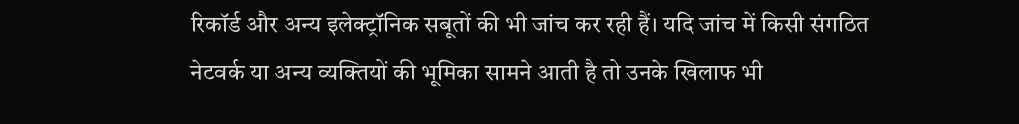रिकॉर्ड और अन्य इलेक्ट्रॉनिक सबूतों की भी जांच कर रही हैं। यदि जांच में किसी संगठित नेटवर्क या अन्य व्यक्तियों की भूमिका सामने आती है तो उनके खिलाफ भी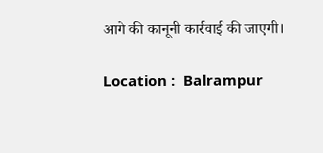आगे की कानूनी कार्रवाई की जाएगी।

Location :  Balrampur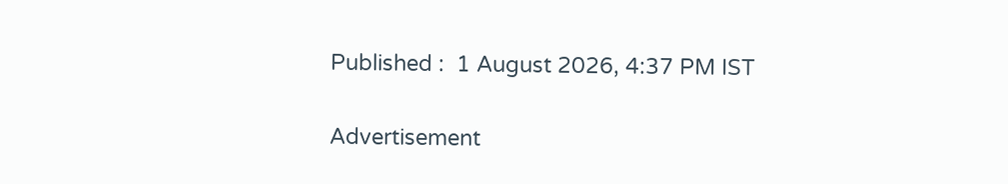Published :  1 August 2026, 4:37 PM IST

Advertisement